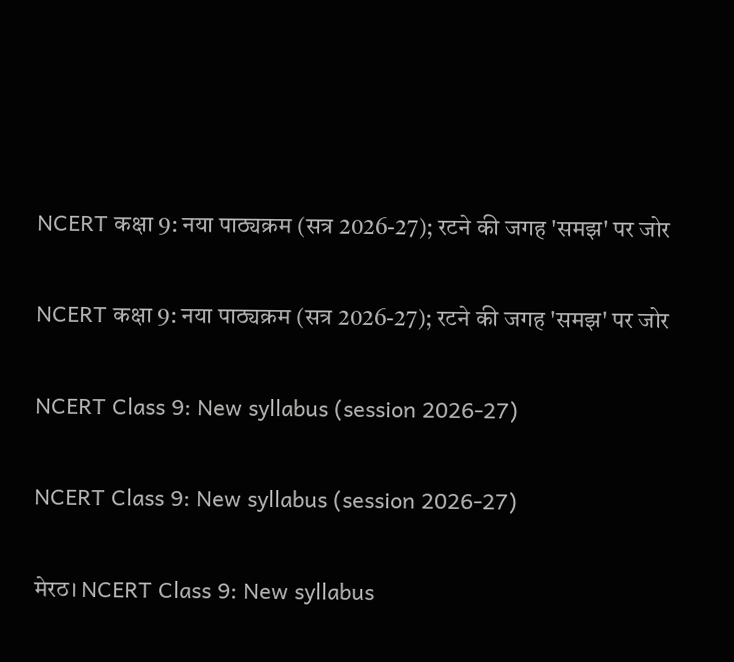NCERT कक्षा 9: नया पाठ्यक्रम (सत्र 2026-27); रटने की जगह 'समझ' पर जोर

NCERT कक्षा 9: नया पाठ्यक्रम (सत्र 2026-27); रटने की जगह 'समझ' पर जोर

NCERT Class 9: New syllabus (session 2026-27)

NCERT Class 9: New syllabus (session 2026-27)

मेरठ। NCERT Class 9: New syllabus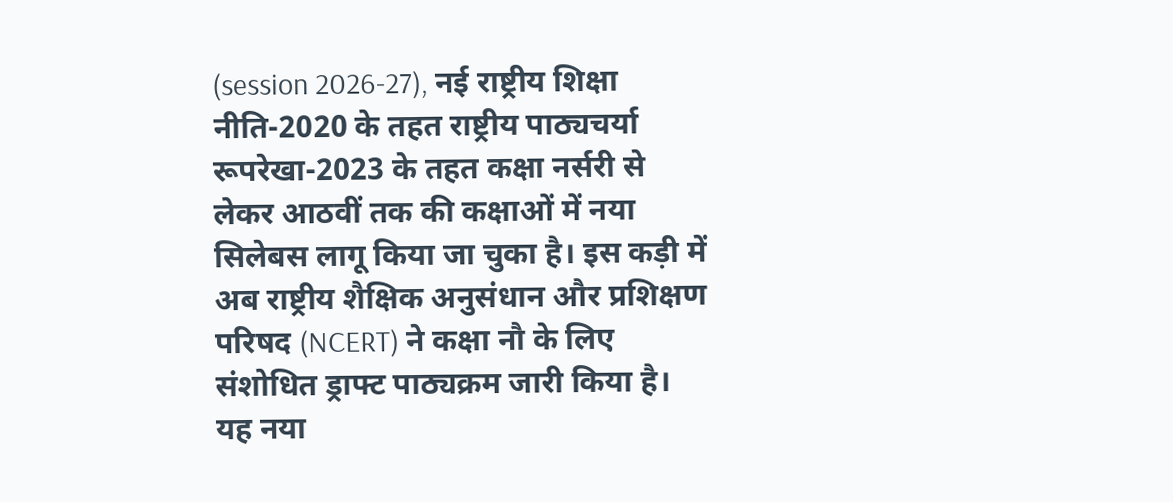(session 2026-27), नई राष्ट्रीय शिक्षा नीति-2020 के तहत राष्ट्रीय पाठ्यचर्या रूपरेखा-2023 के तहत कक्षा नर्सरी से लेकर आठवीं तक की कक्षाओं में नया सिलेबस लागू किया जा चुका है। इस कड़ी में अब राष्ट्रीय शैक्षिक अनुसंधान और प्रशिक्षण परिषद (NCERT) ने कक्षा नौ के लिए संशोधित ड्राफ्ट पाठ्यक्रम जारी किया है। यह नया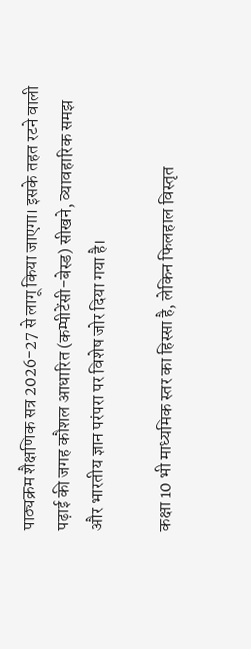पाठ्यक्रम शैक्षणिक सत्र 2026-27 से लागू किया जाएगा। इसके तहत रटने वाली पढ़ाई की जगह कौशल आधारित (कम्पीटेंसी-बेस्ड) सीखने, व्यावहारिक समझ और भारतीय ज्ञान परंपरा पर विशेष जोर दिया गया है।

कक्षा 10 भी माध्यमिक स्तर का हिस्सा है, लेकिन फिलहाल विस्तृत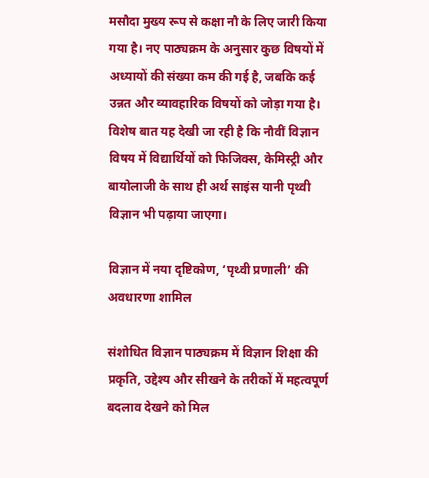मसौदा मुख्य रूप से कक्षा नौ के लिए जारी किया गया है। नए पाठ्यक्रम के अनुसार कुछ विषयों में अध्यायों की संख्या कम की गई है, जबकि कई उन्नत और व्यावहारिक विषयों को जोड़ा गया है। विशेष बात यह देखी जा रही है कि नौवीं विज्ञान विषय में विद्यार्थियों को फिजिक्स, केमिस्ट्री और बायोलाजी के साथ ही अर्थ साइंस यानी पृथ्वी विज्ञान भी पढ़ाया जाएगा।

विज्ञान में नया दृष्टिकोण, ‘पृथ्वी प्रणाली’ की अवधारणा शामिल

संशोधित विज्ञान पाठ्यक्रम में विज्ञान शिक्षा की प्रकृति, उद्देश्य और सीखने के तरीकों में महत्वपूर्ण बदलाव देखने को मिल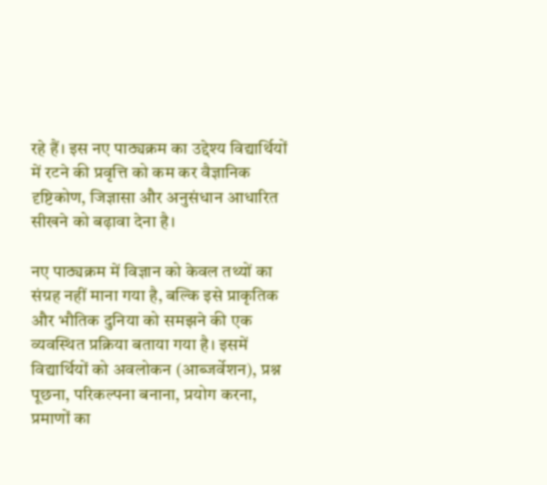रहे हैं। इस नए पाठ्यक्रम का उद्देश्य विद्यार्थियों में रटने की प्रवृत्ति को कम कर वैज्ञानिक दृष्टिकोण, जिज्ञासा और अनुसंधान आधारित सीखने को बढ़ावा देना है।

नए पाठ्यक्रम में विज्ञान को केवल तथ्यों का संग्रह नहीं माना गया है, बल्कि इसे प्राकृतिक और भौतिक दुनिया को समझने की एक व्यवस्थित प्रक्रिया बताया गया है। इसमें विद्यार्थियों को अवलोकन (आब्जर्वेशन), प्रश्न पूछना, परिकल्पना बनाना, प्रयोग करना, प्रमाणों का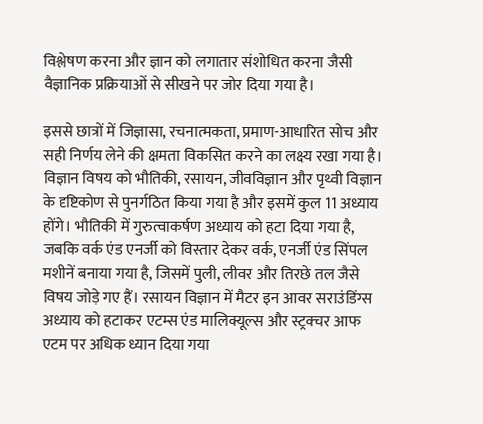विश्लेषण करना और ज्ञान को लगातार संशोधित करना जैसी वैज्ञानिक प्रक्रियाओं से सीखने पर जोर दिया गया है।

इससे छात्रों में जिज्ञासा, रचनात्मकता, प्रमाण-आधारित सोच और सही निर्णय लेने की क्षमता विकसित करने का लक्ष्य रखा गया है। विज्ञान विषय को भौतिकी, रसायन, जीवविज्ञान और पृथ्वी विज्ञान के दृष्टिकोण से पुनर्गठित किया गया है और इसमें कुल 11 अध्याय होंगे। भौतिकी में गुरुत्वाकर्षण अध्याय को हटा दिया गया है, जबकि वर्क एंड एनर्जी को विस्तार देकर वर्क, एनर्जी एंड सिंपल मशीनें बनाया गया है, जिसमें पुली, लीवर और तिरछे तल जैसे विषय जोड़े गए हैं। रसायन विज्ञान में मैटर इन आवर सराउंडिंग्स अध्याय को हटाकर एटम्स एंड मालिक्यूल्स और स्ट्रक्चर आफ एटम पर अधिक ध्यान दिया गया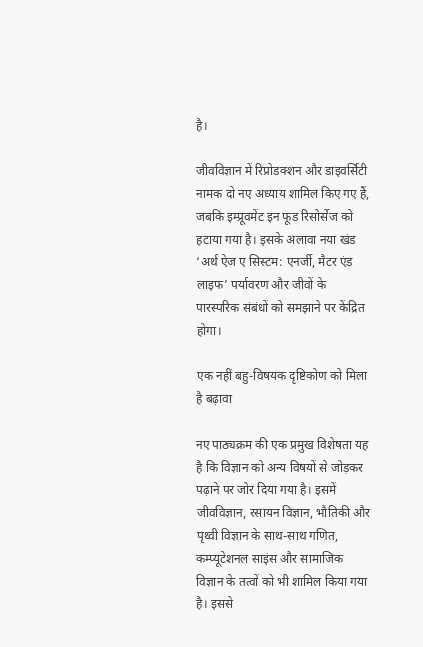है।

जीवविज्ञान में रिप्रोडक्शन और डाइवर्सिटी नामक दो नए अध्याय शामिल किए गए हैं, जबकि इम्प्रूवमेंट इन फूड रिसोर्सेज को हटाया गया है। इसके अलावा नया खंड ‘अर्थ ऐज ए सिस्टम: एनर्जी, मैटर एंड लाइफ’ पर्यावरण और जीवों के पारस्परिक संबंधों को समझाने पर केंद्रित होगा।

एक नहीं बहु-विषयक दृष्टिकोण को मिला है बढ़ावा

नए पाठ्यक्रम की एक प्रमुख विशेषता यह है कि विज्ञान को अन्य विषयों से जोड़कर पढ़ाने पर जोर दिया गया है। इसमें जीवविज्ञान, रसायन विज्ञान, भौतिकी और पृथ्वी विज्ञान के साथ-साथ गणित, कम्प्यूटेशनल साइंस और सामाजिक विज्ञान के तत्वों को भी शामिल किया गया है। इससे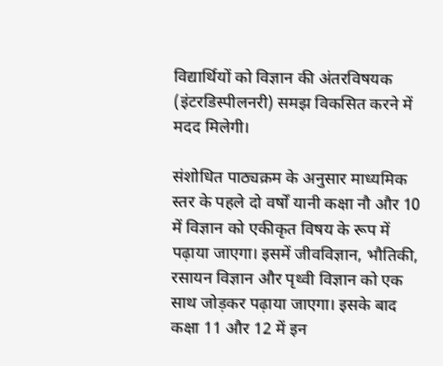विद्यार्थियों को विज्ञान की अंतरविषयक (इंटरडिस्पीलनरी) समझ विकसित करने में मदद मिलेगी।

संशोधित पाठ्यक्रम के अनुसार माध्यमिक स्तर के पहले दो वर्षों यानी कक्षा नौ और 10 में विज्ञान को एकीकृत विषय के रूप में पढ़ाया जाएगा। इसमें जीवविज्ञान, भौतिकी, रसायन विज्ञान और पृथ्वी विज्ञान को एक साथ जोड़कर पढ़ाया जाएगा। इसके बाद कक्षा 11 और 12 में इन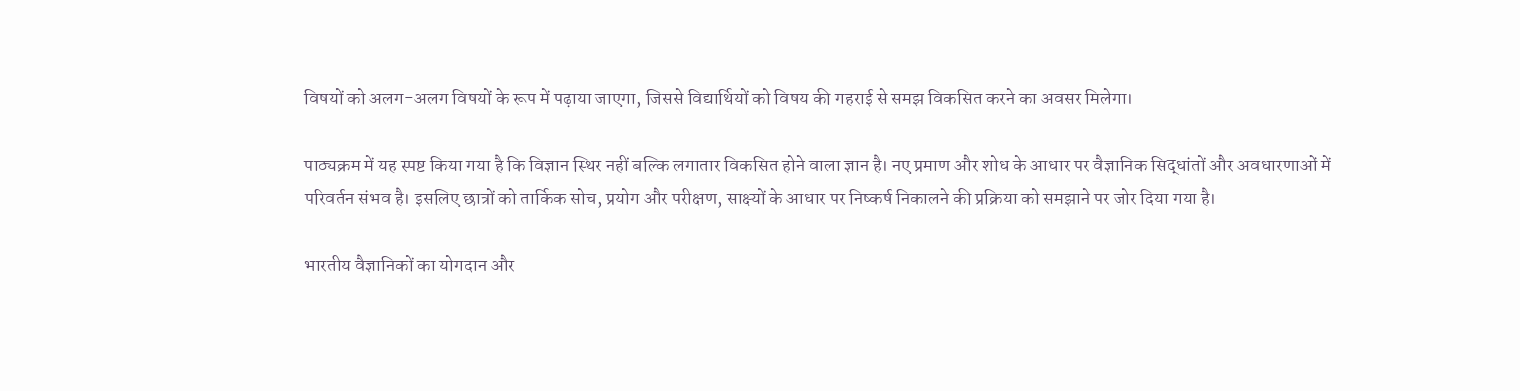विषयों को अलग-अलग विषयों के रूप में पढ़ाया जाएगा, जिससे विद्यार्थियों को विषय की गहराई से समझ विकसित करने का अवसर मिलेगा।

पाठ्यक्रम में यह स्पष्ट किया गया है कि विज्ञान स्थिर नहीं बल्कि लगातार विकसित होने वाला ज्ञान है। नए प्रमाण और शोध के आधार पर वैज्ञानिक सिद्धांतों और अवधारणाओं में परिवर्तन संभव है। इसलिए छात्रों को तार्किक सोच, प्रयोग और परीक्षण, साक्ष्यों के आधार पर निष्कर्ष निकालने की प्रक्रिया को समझाने पर जोर दिया गया है।

भारतीय वैज्ञानिकों का योगदान और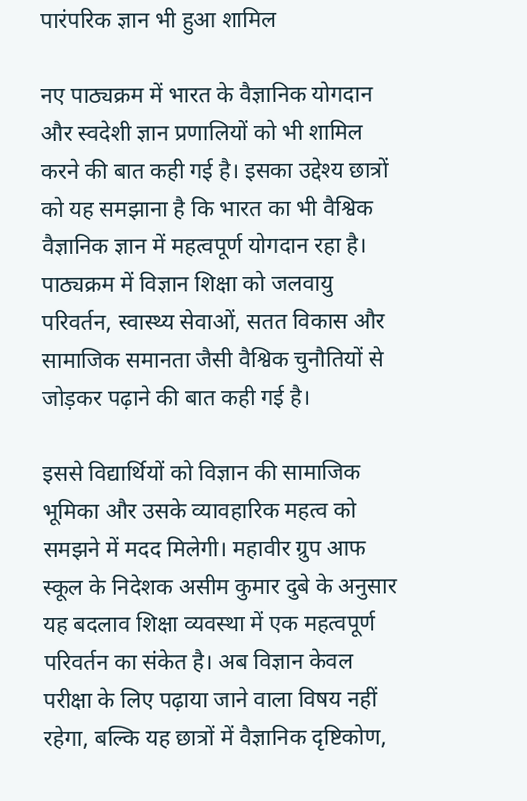पारंपरिक ज्ञान भी हुआ शामिल

नए पाठ्यक्रम में भारत के वैज्ञानिक योगदान और स्वदेशी ज्ञान प्रणालियों को भी शामिल करने की बात कही गई है। इसका उद्देश्य छात्रों को यह समझाना है कि भारत का भी वैश्विक वैज्ञानिक ज्ञान में महत्वपूर्ण योगदान रहा है। पाठ्यक्रम में विज्ञान शिक्षा को जलवायु परिवर्तन, स्वास्थ्य सेवाओं, सतत विकास और सामाजिक समानता जैसी वैश्विक चुनौतियों से जोड़कर पढ़ाने की बात कही गई है।

इससे विद्यार्थियों को विज्ञान की सामाजिक भूमिका और उसके व्यावहारिक महत्व को समझने में मदद मिलेगी। महावीर ग्रुप आफ स्कूल के निदेशक असीम कुमार दुबे के अनुसार यह बदलाव शिक्षा व्यवस्था में एक महत्वपूर्ण परिवर्तन का संकेत है। अब विज्ञान केवल परीक्षा के लिए पढ़ाया जाने वाला विषय नहीं रहेगा, बल्कि यह छात्रों में वैज्ञानिक दृष्टिकोण,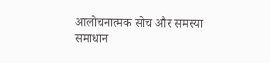आलोचनात्मक सोच और समस्या समाधान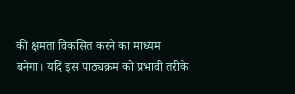की क्षमता विकसित करने का माध्यम बनेगा। यदि इस पाठ्यक्रम को प्रभावी तरीके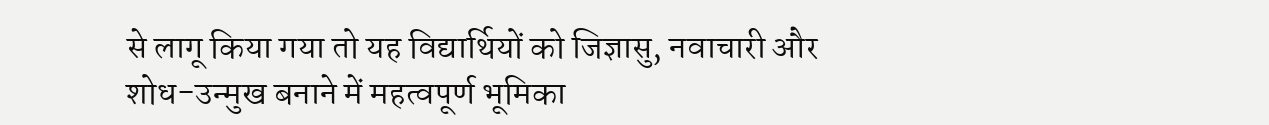से लागू किया गया तो यह विद्यार्थियों को जिज्ञासु, नवाचारी और शोध-उन्मुख बनाने में महत्वपूर्ण भूमिका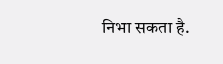निभा सकता है.